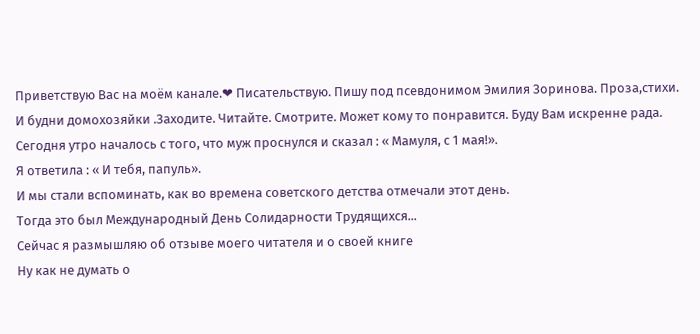Приветствую Вас на моём канале.❤ Писательствую. Пишу под псевдонимом Эмилия Зоринова. Проза,стихи. И будни домохозяйки .Заходите. Читайте. Смотрите. Может кому то понравится. Буду Вам искренне рада.
Сегодня утро началось с того, что муж проснулся и сказал : « Мамуля, с 1 мая!».
Я ответила : « И тебя, папуль».
И мы стали вспоминать, как во времена советского детства отмечали этот день.
Тогда это был Международный День Солидарности Трудящихся...
Сейчас я размышляю об отзыве моего читателя и о своей книге
Ну как не думать о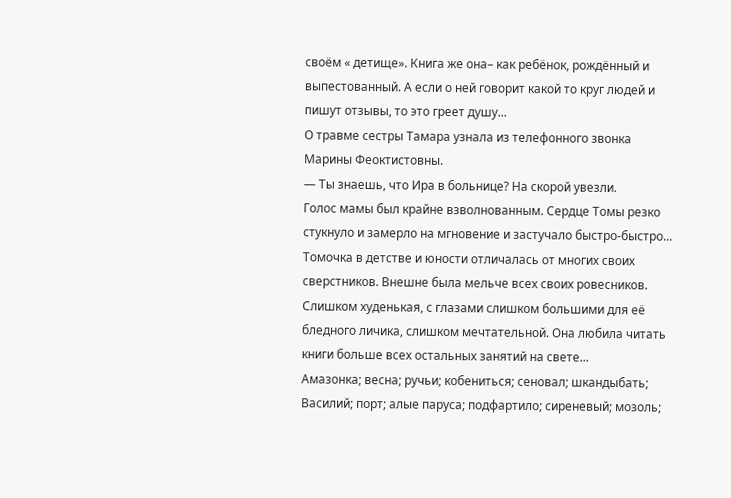своём « детище». Книга же она– как ребёнок, рождённый и выпестованный. А если о ней говорит какой то круг людей и пишут отзывы, то это греет душу...
О травме сестры Тамара узнала из телефонного звонка Марины Феоктистовны.
— Ты знаешь, что Ира в больнице? На скорой увезли.
Голос мамы был крайне взволнованным. Сердце Томы резко стукнуло и замерло на мгновение и застучало быстро-быстро...
Томочка в детстве и юности отличалась от многих своих сверстников. Внешне была мельче всех своих ровесников. Слишком худенькая, с глазами слишком большими для её бледного личика, слишком мечтательной. Она любила читать книги больше всех остальных занятий на свете...
Амазонка; весна; ручьи; кобениться; сеновал; шкандыбать; Василий; порт; алые паруса; подфартило; сиреневый; мозоль;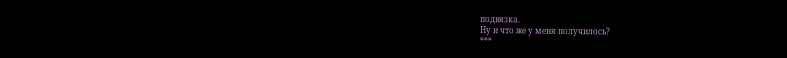подвязка.
Ну и что же у меня получилось?
***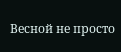Весной не просто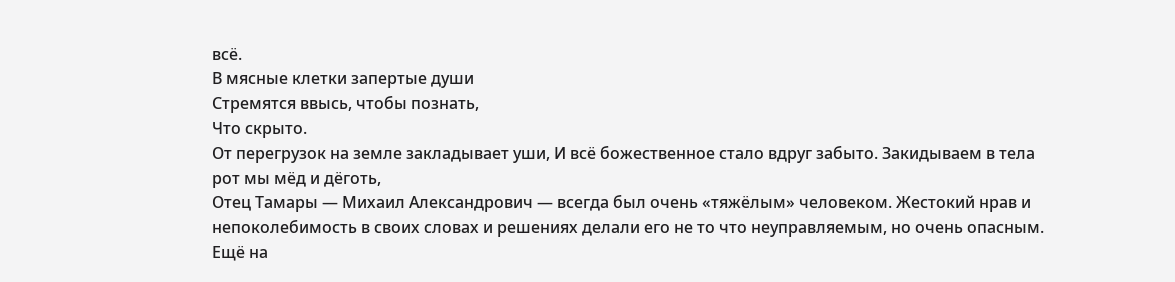всё.
В мясные клетки запертые души
Стремятся ввысь, чтобы познать,
Что скрыто.
От перегрузок на земле закладывает уши, И всё божественное стало вдруг забыто. Закидываем в тела рот мы мёд и дёготь,
Отец Тамары — Михаил Александрович — всегда был очень «тяжёлым» человеком. Жестокий нрав и непоколебимость в своих словах и решениях делали его не то что неуправляемым, но очень опасным. Ещё на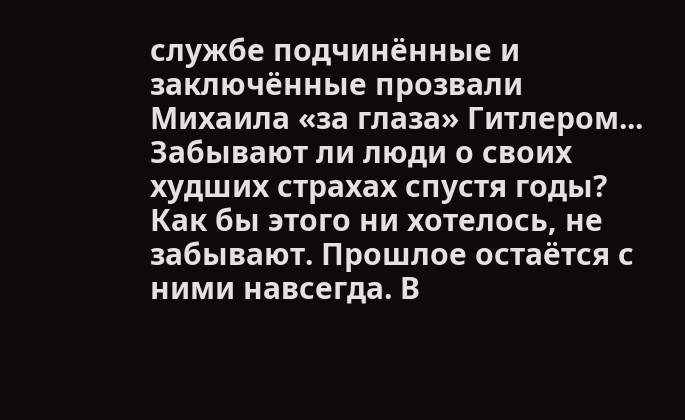службе подчинённые и заключённые прозвали Михаила «за глаза» Гитлером...
Забывают ли люди о своих худших страхах спустя годы? Как бы этого ни хотелось, не забывают. Прошлое остаётся с ними навсегда. В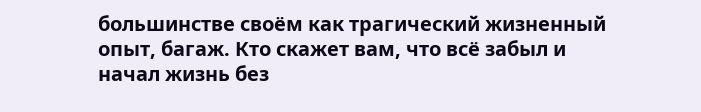большинстве своём как трагический жизненный опыт, багаж. Кто скажет вам, что всё забыл и начал жизнь без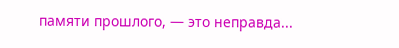памяти прошлого, — это неправда...